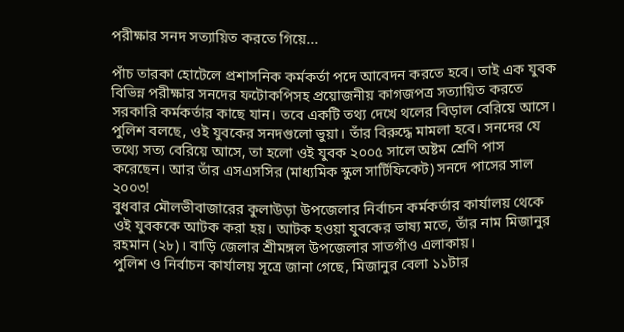পরীক্ষার সনদ সত্যায়িত করতে গিয়ে...

পাঁচ তারকা হোটেলে প্রশাসনিক কর্মকর্তা পদে আবেদন করতে হবে। তাই এক যুবক বিভিন্ন পরীক্ষার সনদের ফটোকপিসহ প্রয়োজনীয় কাগজপত্র সত্যায়িত করতে সরকারি কর্মকর্তার কাছে যান। তবে একটি তথ্য দেখে থলের বিড়াল বেরিয়ে আসে।
পুলিশ বলছে, ওই যুবকের সনদগুলো ভুয়া। তাঁর বিরুদ্ধে মামলা হবে। সনদের যে তথ্যে সত্য বেরিয়ে আসে, তা হলো ওই যুবক ২০০৫ সালে অষ্টম শ্রেণি পাস করেছেন। আর তাঁর এসএসসির (মাধ্যমিক স্কুল সার্টিফিকেট) সনদে পাসের সাল ২০০৩!
বুধবার মৌলভীবাজারের কুলাউড়া উপজেলার নির্বাচন কর্মকর্তার কার্যালয় থেকে ওই যুবককে আটক করা হয়। আটক হওয়া যুবকের ভাষ্য মতে, তাঁর নাম মিজানুর রহমান (২৮)। বাড়ি জেলার শ্রীমঙ্গল উপজেলার সাতগাঁও এলাকায়।
পুলিশ ও নির্বাচন কার্যালয় সূত্রে জানা গেছে, মিজানুর বেলা ১১টার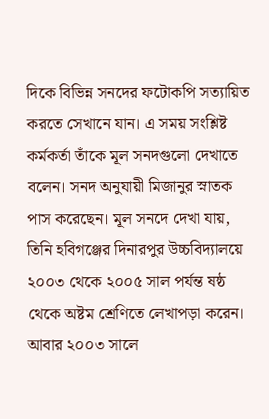দিকে বিভিন্ন সনদের ফটোকপি সত্যায়িত করতে সেখানে যান। এ সময় সংশ্লিষ্ট কর্মকর্তা তাঁকে মূল সনদগুলো দেখাতে বলেন। সনদ অনুযায়ী মিজানুর স্নাতক পাস করেছেন। মূল সনদে দেখা যায়, তিনি হবিগঞ্জের দিনারপুর উচ্চবিদ্যালয়ে ২০০৩ থেকে ২০০৫ সাল পর্যন্ত ষষ্ঠ থেকে অষ্টম শ্রেণিতে লেখাপড়া করেন। আবার ২০০৩ সালে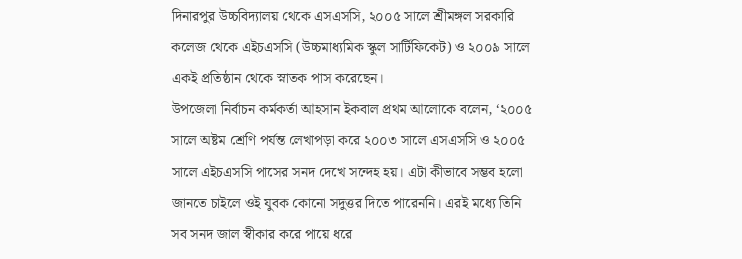দিনারপুর উচ্চবিদ্যালয় থেকে এসএসসি, ২০০৫ সালে শ্রীমঙ্গল সরকারি কলেজ থেকে এইচএসসি (উচ্চমাধ্যমিক স্কুল সার্টিফিকেট) ও ২০০৯ সালে একই প্রতিষ্ঠান থেকে স্নাতক পাস করেছেন।
উপজেলা নির্বাচন কর্মকর্তা আহসান ইকবাল প্রথম আলোকে বলেন, ‘২০০৫ সালে অষ্টম শ্রেণি পর্যন্ত লেখাপড়া করে ২০০৩ সালে এসএসসি ও ২০০৫ সালে এইচএসসি পাসের সনদ দেখে সন্দেহ হয়। এটা কীভাবে সম্ভব হলো জানতে চাইলে ওই যুবক কোনো সদুত্তর দিতে পারেননি। এরই মধ্যে তিনি সব সনদ জাল স্বীকার করে পায়ে ধরে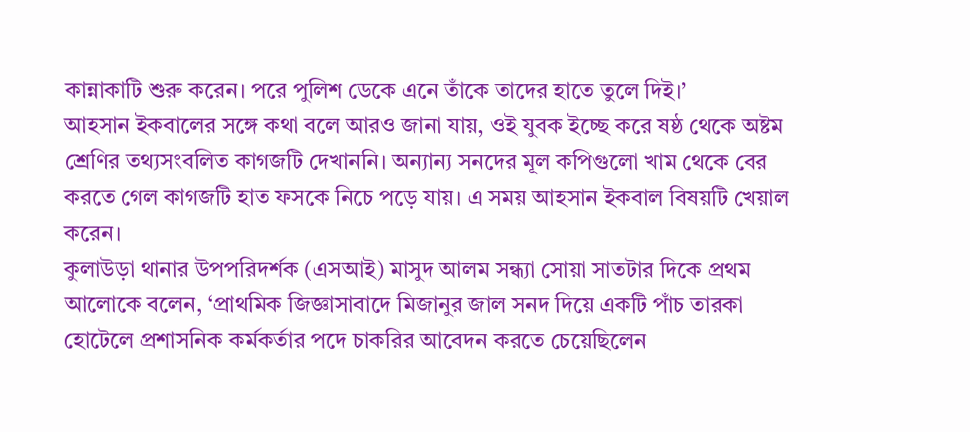কান্নাকাটি শুরু করেন। পরে পুলিশ ডেকে এনে তাঁকে তাদের হাতে তুলে দিই।’
আহসান ইকবালের সঙ্গে কথা বলে আরও জানা যায়, ওই যুবক ইচ্ছে করে ষষ্ঠ থেকে অষ্টম শ্রেণির তথ্যসংবলিত কাগজটি দেখাননি। অন্যান্য সনদের মূল কপিগুলো খাম থেকে বের করতে গেল কাগজটি হাত ফসকে নিচে পড়ে যায়। এ সময় আহসান ইকবাল বিষয়টি খেয়াল করেন।
কুলাউড়া থানার উপপরিদর্শক (এসআই) মাসুদ আলম সন্ধ্যা সোয়া সাতটার দিকে প্রথম আলোকে বলেন, ‘প্রাথমিক জিজ্ঞাসাবাদে মিজানুর জাল সনদ দিয়ে একটি পাঁচ তারকা হোটেলে প্রশাসনিক কর্মকর্তার পদে চাকরির আবেদন করতে চেয়েছিলেন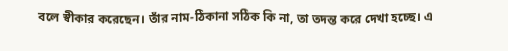বলে স্বীকার করেছেন। তাঁর নাম-ঠিকানা সঠিক কি না, তা তদন্ত করে দেখা হচ্ছে। এ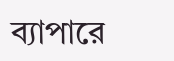ব্যাপারে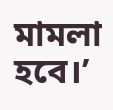মামলা হবে।’